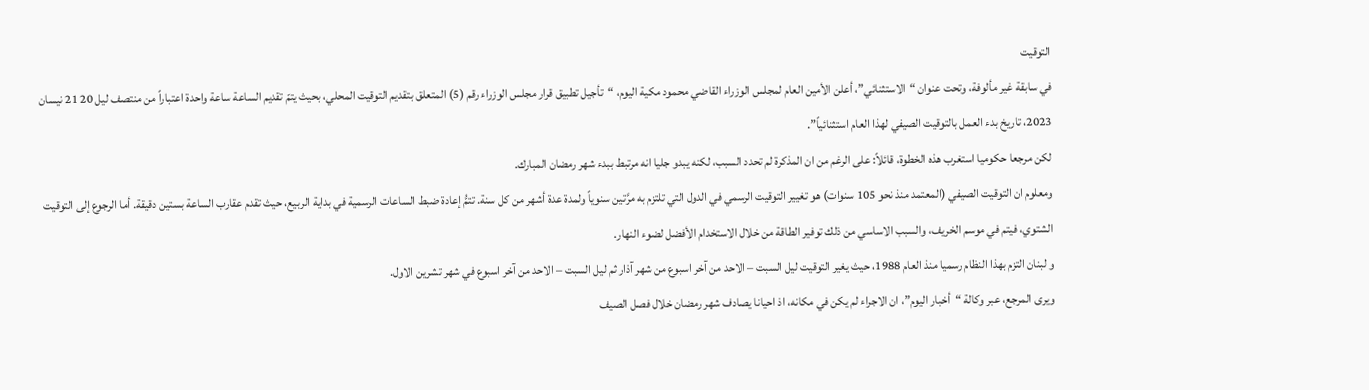التوقيت
في سابقة غير مألوفة، وتحت عنوان “الاستثنائي”، أعلن الأمين العام لمجلس الوزراء القاضي محمود مكية اليوم، “تأجيل تطبيق قرار مجلس الوزراء رقم (5) المتعلق بتقديم التوقيت المحلي، بحيث يتمّ تقديم الساعة ساعة واحدة اعتباراً من منتصف ليل 20 21 نيسان 2023، تاريخ بدء العمل بالتوقيت الصيفي لهذا العام استثنائياً”.
لكن مرجعا حكوميا استغرب هذه الخطوة، قائلاً: على الرغم من ان المذكرة لم تحدد السبب، لكنه يبدو جليا انه مرتبط ببدء شهر رمضان المبارك.
ومعلوم ان التوقيت الصيفي (المعتمد منذ نحو 105 سنوات) هو تغيير التوقيت الرسمي في الدول التي تلتزم به مرَّتين سنوياً ولمدة عدة أشهر من كل سنة. تتمُّ إعادة ضبط الساعات الرسمية في بداية الربيع، حيث تقدم عقارب الساعة بستين دقيقة. أما الرجوع إلى التوقيت الشتوي، فيتم في موسم الخريف، والسبب الاساسي من ذلك توفير الطاقة من خلال الاستخدام الأفضل لضوء النهار.
و لبنان التزم بهذا النظام رسميا منذ العام 1988، حيث يغير التوقيت ليل السبت – الاحد من آخر اسبوع من شهر آذار ثم ليل السبت – الاحد من آخر اسبوع في شهر تشرين الاول.
ويرى المرجع، عبر وكالة “أخبار اليوم”، ان الاجراء لم يكن في مكانه، اذ احيانا يصادف شهر رمضان خلال فصل الصيف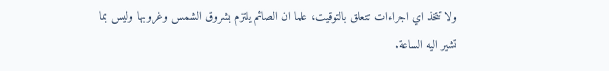ولا تتخذ اي اجراءات تتعلق بالتوقيت، علما ان الصائم يلتزم بشروق الشمس وغروبها وليس بما تشير اليه الساعة.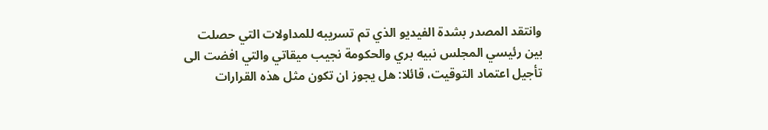وانتقد المصدر بشدة الفيديو الذي تم تسريبه للمداولات التي حصلت بين رئيسي المجلس نبيه بري والحكومة نجيب ميقاتي والتي افضت الى تأجيل اعتماد التوقيت، قائلا: هل يجوز ان تكون مثل هذه القرارات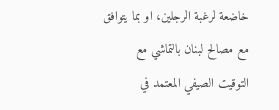خاضعة لرغبة الرجلين، او بما يتوافق مع مصالح لبنان بالتماشي مع التوقيت الصيفي المعتمد في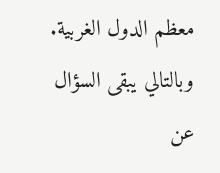معظم الدول الغربية.
وبالتالي يبقى السؤال عن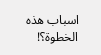اسباب هذه الخطوة؟!